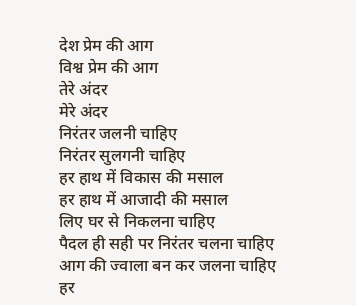देश प्रेम की आग
विश्व प्रेम की आग
तेरे अंदर
मेरे अंदर
निरंतर जलनी चाहिए
निरंतर सुलगनी चाहिए
हर हाथ में विकास की मसाल
हर हाथ में आजादी की मसाल
लिए घर से निकलना चाहिए
पैदल ही सही पर निरंतर चलना चाहिए
आग की ज्वाला बन कर जलना चाहिए
हर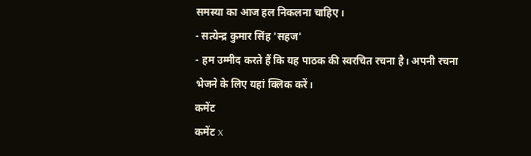समस्या का आज हल निकलना चाहिए।
- सत्येन्द्र कुमार सिंह 'सहज'
- हम उम्मीद करते हैं कि यह पाठक की स्वरचित रचना है। अपनी रचना भेजने के लिए यहां क्लिक करें।
कमेंट
कमेंट X